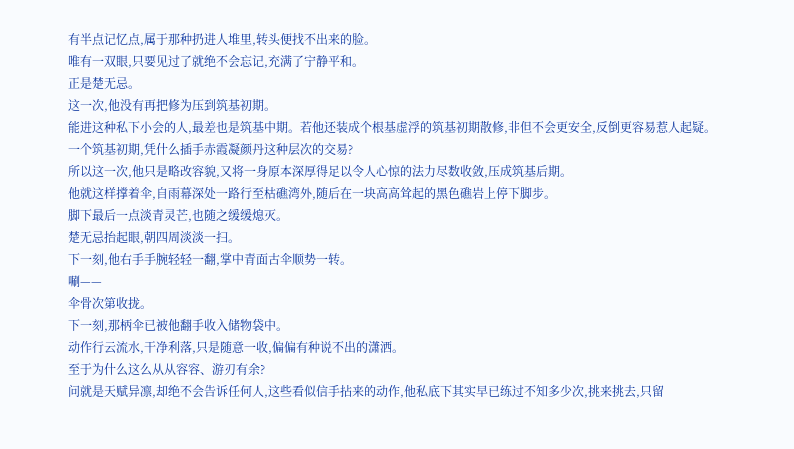有半点记忆点,属于那种扔进人堆里,转头便找不出来的脸。
唯有一双眼,只要见过了就绝不会忘记,充满了宁静平和。
正是楚无忌。
这一次,他没有再把修为压到筑基初期。
能进这种私下小会的人,最差也是筑基中期。若他还装成个根基虚浮的筑基初期散修,非但不会更安全,反倒更容易惹人起疑。
一个筑基初期,凭什么插手赤霞凝颜丹这种层次的交易?
所以这一次,他只是略改容貌,又将一身原本深厚得足以令人心惊的法力尽数收敛,压成筑基后期。
他就这样撑着伞,自雨幕深处一路行至枯礁湾外,随后在一块高高耸起的黑色礁岩上停下脚步。
脚下最后一点淡青灵芒,也随之缓缓熄灭。
楚无忌抬起眼,朝四周淡淡一扫。
下一刻,他右手手腕轻轻一翻,掌中青面古伞顺势一转。
唰——
伞骨次第收拢。
下一刻,那柄伞已被他翻手收入储物袋中。
动作行云流水,干净利落,只是随意一收,偏偏有种说不出的潇洒。
至于为什么这么从从容容、游刃有余?
问就是天赋异凛,却绝不会告诉任何人,这些看似信手拈来的动作,他私底下其实早已练过不知多少次,挑来挑去,只留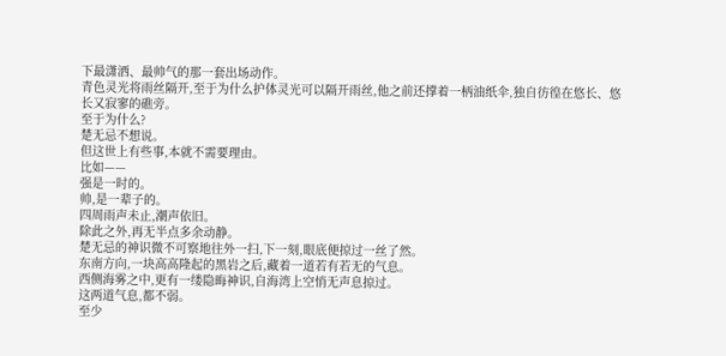下最潇洒、最帅气的那一套出场动作。
青色灵光将雨丝隔开,至于为什么护体灵光可以隔开雨丝,他之前还撑着一柄油纸伞,独自彷徨在悠长、悠长又寂寥的礁旁。
至于为什么?
楚无忌不想说。
但这世上有些事,本就不需要理由。
比如——
强是一时的。
帅,是一辈子的。
四周雨声未止,潮声依旧。
除此之外,再无半点多余动静。
楚无忌的神识微不可察地往外一扫,下一刻,眼底便掠过一丝了然。
东南方向,一块高高隆起的黑岩之后,藏着一道若有若无的气息。
西侧海雾之中,更有一缕隐晦神识,自海湾上空悄无声息掠过。
这两道气息,都不弱。
至少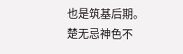也是筑基后期。
楚无忌神色不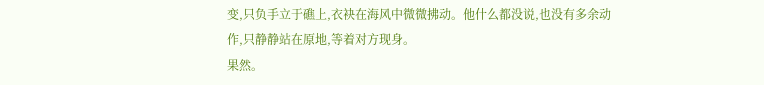变,只负手立于礁上,衣袂在海风中微微拂动。他什么都没说,也没有多余动作,只静静站在原地,等着对方现身。
果然。